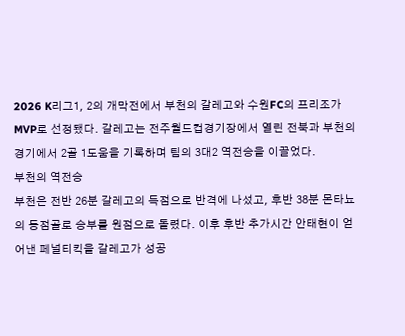2026 K리그1, 2의 개막전에서 부천의 갈레고와 수원FC의 프리조가 MVP로 선정됐다. 갈레고는 전주월드컵경기장에서 열린 전북과 부천의 경기에서 2골 1도움을 기록하며 팀의 3대2 역전승을 이끌었다.
부천의 역전승
부천은 전반 26분 갈레고의 득점으로 반격에 나섰고, 후반 38분 몬타뇨의 동점골로 승부를 원점으로 돌렸다. 이후 후반 추가시간 안태현이 얻어낸 페널티킥을 갈레고가 성공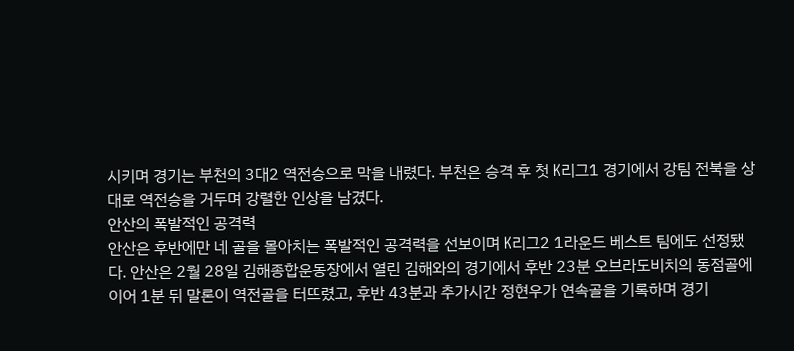시키며 경기는 부천의 3대2 역전승으로 막을 내렸다. 부천은 승격 후 첫 K리그1 경기에서 강팀 전북을 상대로 역전승을 거두며 강렬한 인상을 남겼다.
안산의 폭발적인 공격력
안산은 후반에만 네 골을 몰아치는 폭발적인 공격력을 선보이며 K리그2 1라운드 베스트 팀에도 선정됐다. 안산은 2월 28일 김해종합운동장에서 열린 김해와의 경기에서 후반 23분 오브라도비치의 동점골에 이어 1분 뒤 말론이 역전골을 터뜨렸고, 후반 43분과 추가시간 정현우가 연속골을 기록하며 경기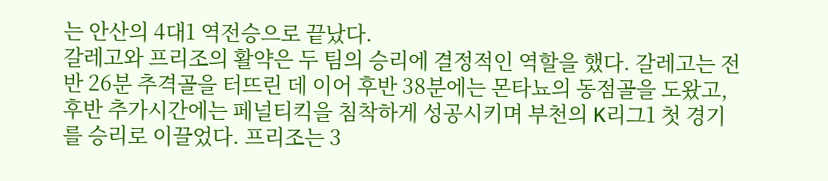는 안산의 4대1 역전승으로 끝났다.
갈레고와 프리조의 활약은 두 팀의 승리에 결정적인 역할을 했다. 갈레고는 전반 26분 추격골을 터뜨린 데 이어 후반 38분에는 몬타뇨의 동점골을 도왔고, 후반 추가시간에는 페널티킥을 침착하게 성공시키며 부천의 K리그1 첫 경기를 승리로 이끌었다. 프리조는 3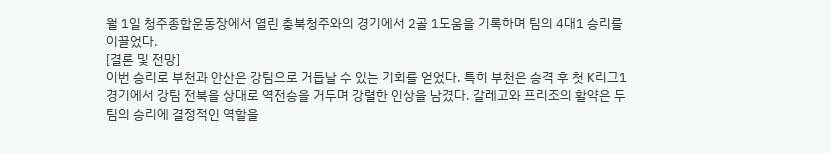월 1일 청주종합운동장에서 열린 충북청주와의 경기에서 2골 1도움을 기록하며 팀의 4대1 승리를 이끌었다.
[결론 및 전망]
이번 승리로 부천과 안산은 강팀으로 거듭날 수 있는 기회를 얻었다. 특히 부천은 승격 후 첫 K리그1 경기에서 강팀 전북을 상대로 역전승을 거두며 강렬한 인상을 남겼다. 갈레고와 프리조의 활약은 두 팀의 승리에 결정적인 역할을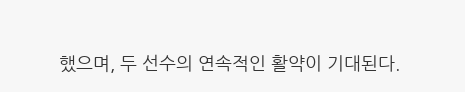했으며, 두 선수의 연속적인 활약이 기대된다.